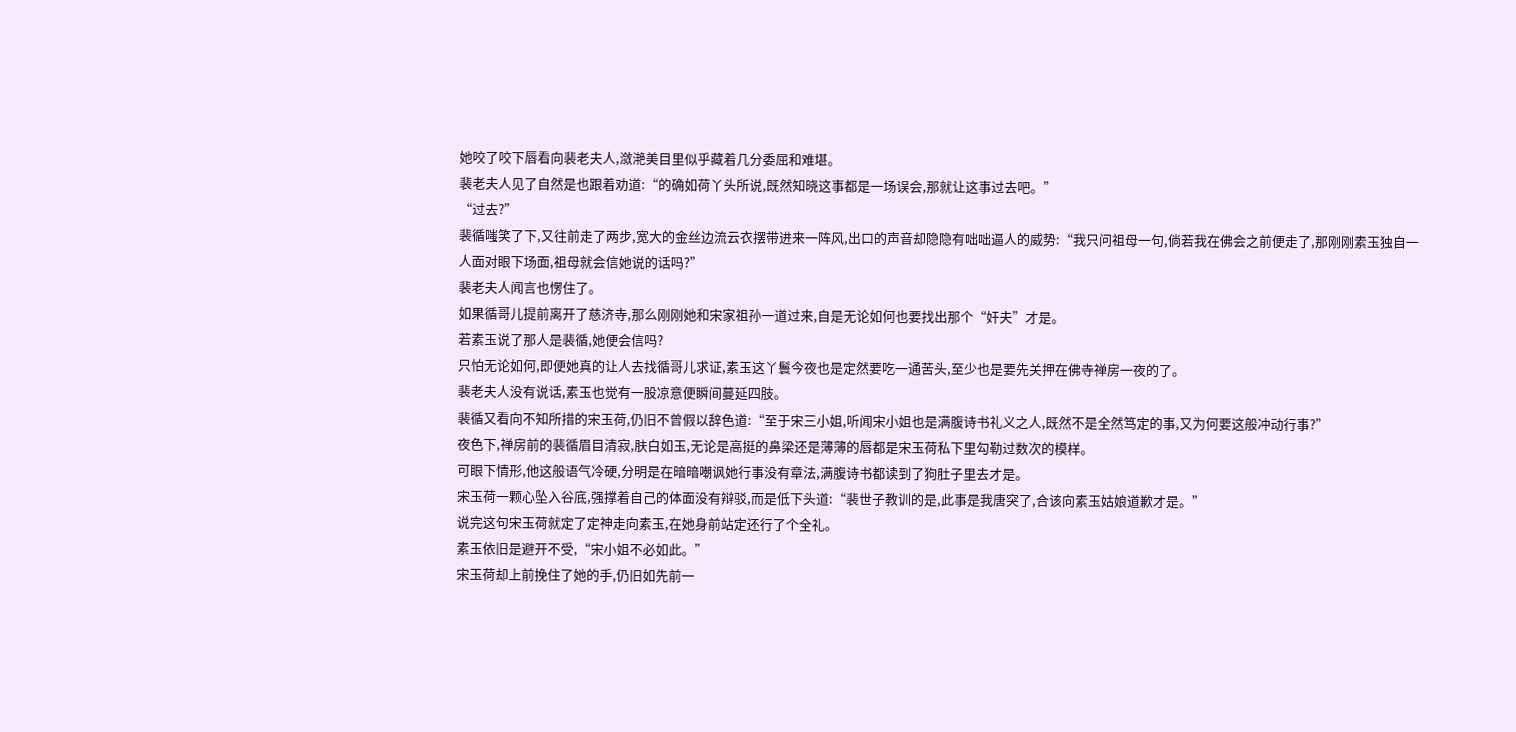她咬了咬下唇看向裴老夫人,潋滟美目里似乎藏着几分委屈和难堪。
裴老夫人见了自然是也跟着劝道:“的确如荷丫头所说,既然知晓这事都是一场误会,那就让这事过去吧。”
“过去?”
裴循嗤笑了下,又往前走了两步,宽大的金丝边流云衣摆带进来一阵风,出口的声音却隐隐有咄咄逼人的威势:“我只问祖母一句,倘若我在佛会之前便走了,那刚刚素玉独自一人面对眼下场面,祖母就会信她说的话吗?”
裴老夫人闻言也愣住了。
如果循哥儿提前离开了慈济寺,那么刚刚她和宋家祖孙一道过来,自是无论如何也要找出那个“奸夫”才是。
若素玉说了那人是裴循,她便会信吗?
只怕无论如何,即便她真的让人去找循哥儿求证,素玉这丫鬟今夜也是定然要吃一通苦头,至少也是要先关押在佛寺禅房一夜的了。
裴老夫人没有说话,素玉也觉有一股凉意便瞬间蔓延四肢。
裴循又看向不知所措的宋玉荷,仍旧不曾假以辞色道:“至于宋三小姐,听闻宋小姐也是满腹诗书礼义之人,既然不是全然笃定的事,又为何要这般冲动行事?”
夜色下,禅房前的裴循眉目清寂,肤白如玉,无论是高挺的鼻梁还是薄薄的唇都是宋玉荷私下里勾勒过数次的模样。
可眼下情形,他这般语气冷硬,分明是在暗暗嘲讽她行事没有章法,满腹诗书都读到了狗肚子里去才是。
宋玉荷一颗心坠入谷底,强撑着自己的体面没有辩驳,而是低下头道:“裴世子教训的是,此事是我唐突了,合该向素玉姑娘道歉才是。”
说完这句宋玉荷就定了定神走向素玉,在她身前站定还行了个全礼。
素玉依旧是避开不受,“宋小姐不必如此。”
宋玉荷却上前挽住了她的手,仍旧如先前一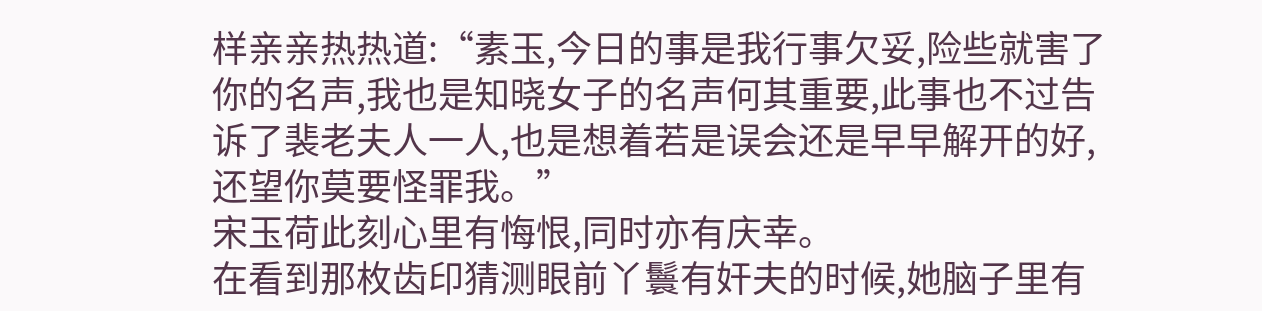样亲亲热热道:“素玉,今日的事是我行事欠妥,险些就害了你的名声,我也是知晓女子的名声何其重要,此事也不过告诉了裴老夫人一人,也是想着若是误会还是早早解开的好,还望你莫要怪罪我。”
宋玉荷此刻心里有悔恨,同时亦有庆幸。
在看到那枚齿印猜测眼前丫鬟有奸夫的时候,她脑子里有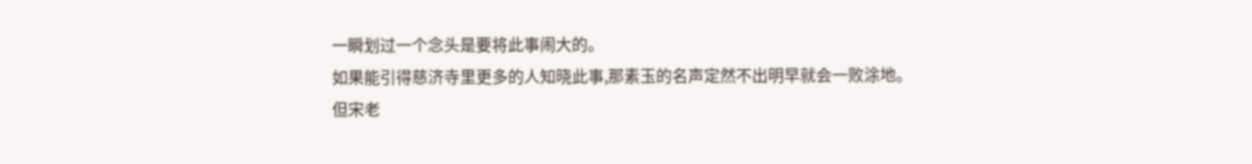一瞬划过一个念头是要将此事闹大的。
如果能引得慈济寺里更多的人知晓此事,那素玉的名声定然不出明早就会一败涂地。
但宋老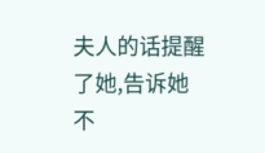夫人的话提醒了她,告诉她不